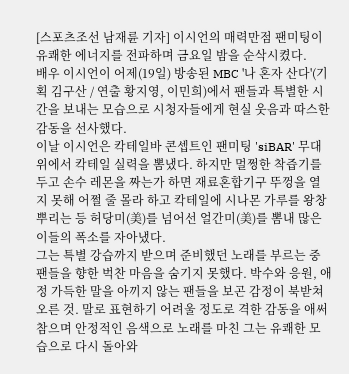[스포츠조선 남재륜 기자] 이시언의 매력만점 팬미팅이 유쾌한 에너지를 전파하며 금요일 밤을 순삭시켰다.
배우 이시언이 어제(19일) 방송된 MBC '나 혼자 산다'(기획 김구산 / 연출 황지영, 이민희)에서 팬들과 특별한 시간을 보내는 모습으로 시청자들에게 현실 웃음과 따스한 감동을 선사했다.
이날 이시언은 칵테일바 콘셉트인 팬미팅 'siBAR' 무대 위에서 칵테일 실력을 뽐냈다. 하지만 멀쩡한 착즙기를 두고 손수 레몬을 짜는가 하면 재료혼합기구 뚜껑을 열지 못해 어쩔 줄 몰라 하고 칵테일에 시나몬 가루를 왕창 뿌리는 등 허당미(美)를 넘어선 얼간미(美)를 뽐내 많은 이들의 폭소를 자아냈다.
그는 특별 강습까지 받으며 준비했던 노래를 부르는 중 팬들을 향한 벅찬 마음을 숨기지 못했다. 박수와 응원, 애정 가득한 말을 아끼지 않는 팬들을 보곤 감정이 북받쳐 오른 것. 말로 표현하기 어려울 정도로 격한 감동을 애써 참으며 안정적인 음색으로 노래를 마친 그는 유쾌한 모습으로 다시 돌아와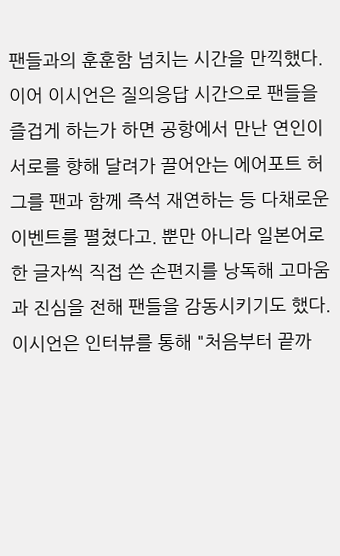팬들과의 훈훈함 넘치는 시간을 만끽했다.
이어 이시언은 질의응답 시간으로 팬들을 즐겁게 하는가 하면 공항에서 만난 연인이 서로를 향해 달려가 끌어안는 에어포트 허그를 팬과 함께 즉석 재연하는 등 다채로운 이벤트를 펼쳤다고. 뿐만 아니라 일본어로 한 글자씩 직접 쓴 손편지를 낭독해 고마움과 진심을 전해 팬들을 감동시키기도 했다.
이시언은 인터뷰를 통해 "처음부터 끝까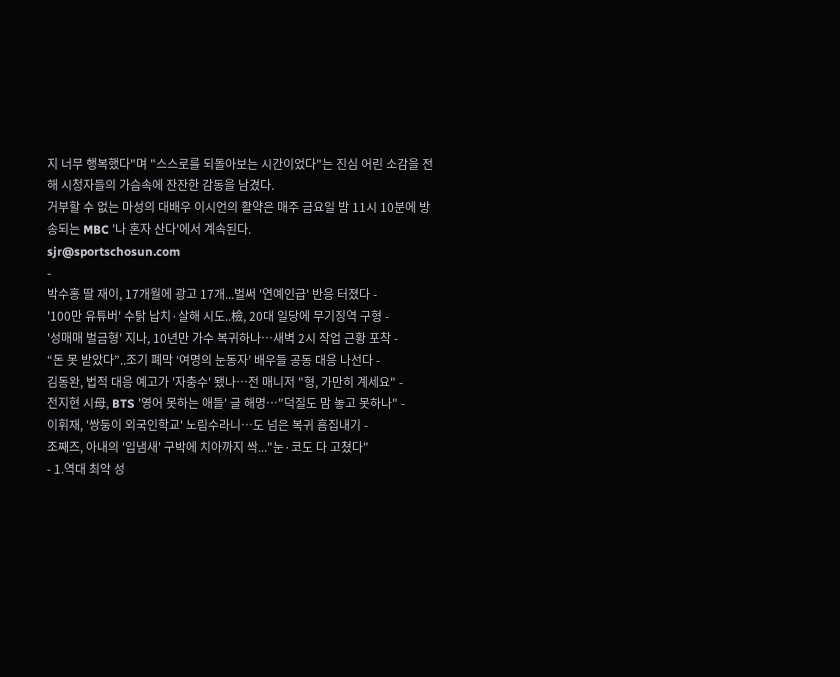지 너무 행복했다"며 "스스로를 되돌아보는 시간이었다"는 진심 어린 소감을 전해 시청자들의 가슴속에 잔잔한 감동을 남겼다.
거부할 수 없는 마성의 대배우 이시언의 활약은 매주 금요일 밤 11시 10분에 방송되는 MBC '나 혼자 산다'에서 계속된다.
sjr@sportschosun.com
-
박수홍 딸 재이, 17개월에 광고 17개...벌써 '연예인급' 반응 터졌다 -
'100만 유튜버' 수탉 납치·살해 시도..檢, 20대 일당에 무기징역 구형 -
'성매매 벌금형' 지나, 10년만 가수 복귀하나…새벽 2시 작업 근황 포착 -
“돈 못 받았다”..조기 폐막 ‘여명의 눈동자’ 배우들 공동 대응 나선다 -
김동완, 법적 대응 예고가 '자충수' 됐나…전 매니저 "형, 가만히 계세요" -
전지현 시母, BTS '영어 못하는 애들' 글 해명…"덕질도 맘 놓고 못하나" -
이휘재, '쌍둥이 외국인학교' 노림수라니…도 넘은 복귀 흠집내기 -
조째즈, 아내의 '입냄새' 구박에 치아까지 싹..."눈·코도 다 고쳤다"
- 1.역대 최악 성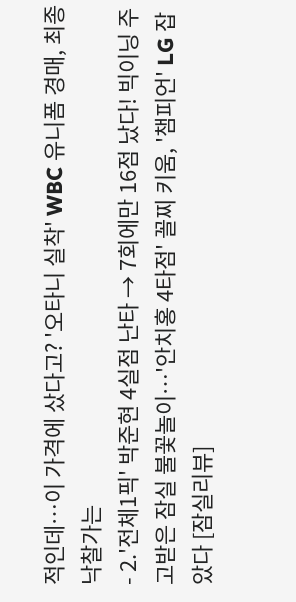적인데…이 가격에 샀다고? '오타니 실착' WBC 유니폼 경매, 최종 낙찰가는
- 2.'전체1픽' 박준현 4실점 난타 → 7회에만 16점 났다! 빅이닝 주고받은 잠실 불꽃놀이…'안치홍 4타점' 꼴찌 키움, '챔피언' LG 잡았다 [잠실리뷰]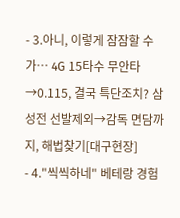- 3.아니, 이렇게 잠잠할 수가… 4G 15타수 무안타→0.115, 결국 특단조치? 삼성전 선발제외→감독 면담까지, 해법찾기[대구현장]
- 4."씩씩하네" 베테랑 경험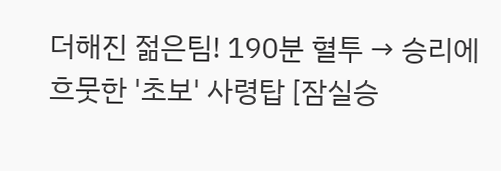더해진 젊은팀! 190분 혈투 → 승리에 흐뭇한 '초보' 사령탑 [잠실승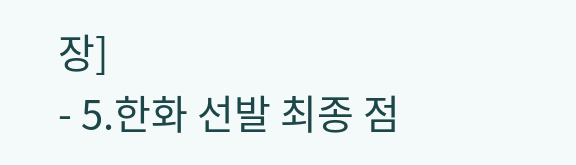장]
- 5.한화 선발 최종 점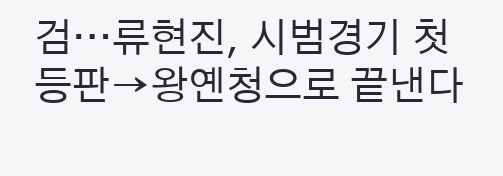검…류현진, 시범경기 첫 등판→왕옌청으로 끝낸다